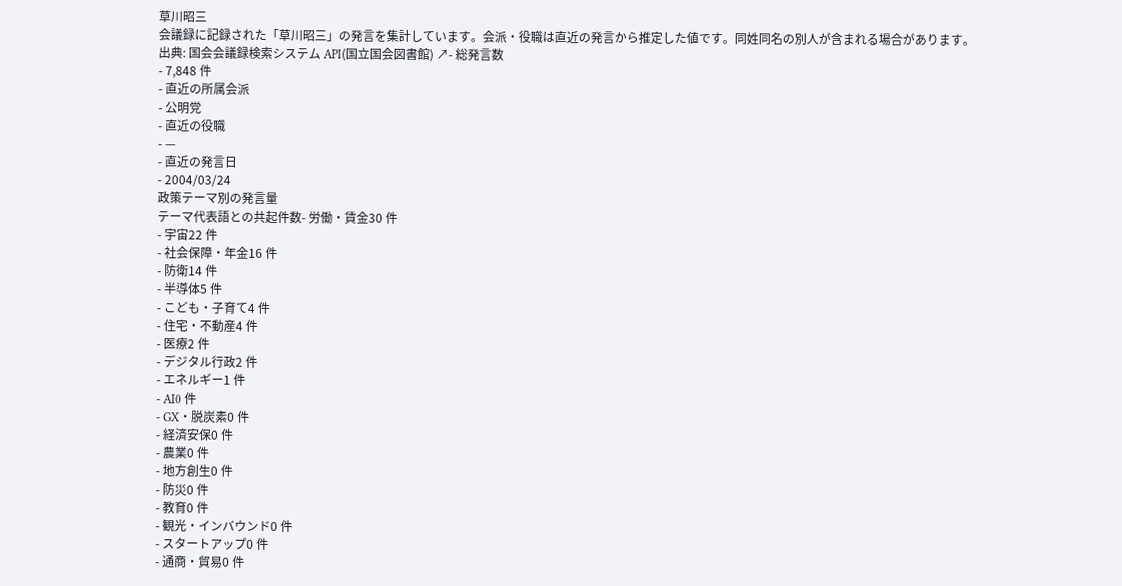草川昭三
会議録に記録された「草川昭三」の発言を集計しています。会派・役職は直近の発言から推定した値です。同姓同名の別人が含まれる場合があります。
出典: 国会会議録検索システム API(国立国会図書館) ↗- 総発言数
- 7,848 件
- 直近の所属会派
- 公明党
- 直近の役職
- —
- 直近の発言日
- 2004/03/24
政策テーマ別の発言量
テーマ代表語との共起件数- 労働・賃金30 件
- 宇宙22 件
- 社会保障・年金16 件
- 防衛14 件
- 半導体5 件
- こども・子育て4 件
- 住宅・不動産4 件
- 医療2 件
- デジタル行政2 件
- エネルギー1 件
- AI0 件
- GX・脱炭素0 件
- 経済安保0 件
- 農業0 件
- 地方創生0 件
- 防災0 件
- 教育0 件
- 観光・インバウンド0 件
- スタートアップ0 件
- 通商・貿易0 件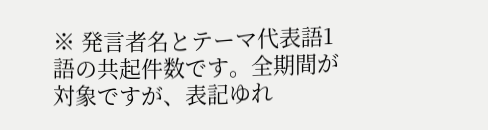※ 発言者名とテーマ代表語1語の共起件数です。全期間が対象ですが、表記ゆれ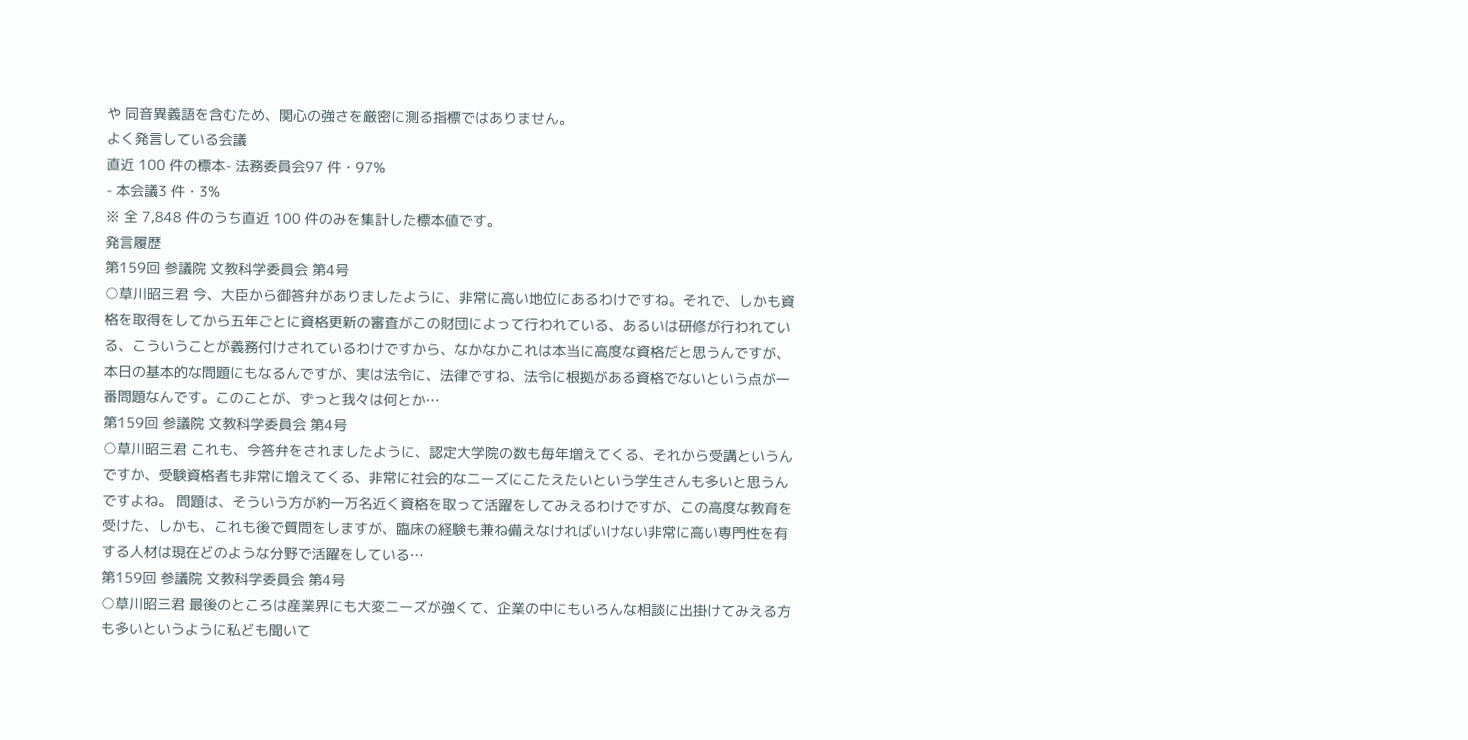や 同音異義語を含むため、関心の強さを厳密に測る指標ではありません。
よく発言している会議
直近 100 件の標本- 法務委員会97 件・97%
- 本会議3 件・3%
※ 全 7,848 件のうち直近 100 件のみを集計した標本値です。
発言履歴
第159回 参議院 文教科学委員会 第4号
○草川昭三君 今、大臣から御答弁がありましたように、非常に高い地位にあるわけですね。それで、しかも資格を取得をしてから五年ごとに資格更新の審査がこの財団によって行われている、あるいは研修が行われている、こういうことが義務付けされているわけですから、なかなかこれは本当に高度な資格だと思うんですが、本日の基本的な問題にもなるんですが、実は法令に、法律ですね、法令に根拠がある資格でないという点が一番問題なんです。このことが、ずっと我々は何とか…
第159回 参議院 文教科学委員会 第4号
○草川昭三君 これも、今答弁をされましたように、認定大学院の数も毎年増えてくる、それから受講というんですか、受験資格者も非常に増えてくる、非常に社会的なニーズにこたえたいという学生さんも多いと思うんですよね。 問題は、そういう方が約一万名近く資格を取って活躍をしてみえるわけですが、この高度な教育を受けた、しかも、これも後で質問をしますが、臨床の経験も兼ね備えなければいけない非常に高い専門性を有する人材は現在どのような分野で活躍をしている…
第159回 参議院 文教科学委員会 第4号
○草川昭三君 最後のところは産業界にも大変ニーズが強くて、企業の中にもいろんな相談に出掛けてみえる方も多いというように私ども聞いて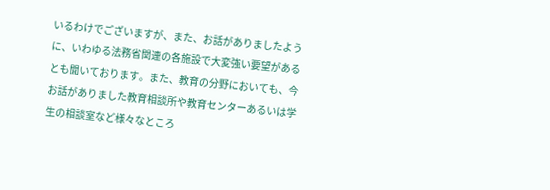いるわけでございますが、また、お話がありましたように、いわゆる法務省関連の各施設で大変強い要望があるとも聞いております。また、教育の分野においても、今お話がありました教育相談所や教育センターあるいは学生の相談室など様々なところ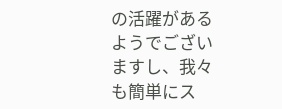の活躍があるようでございますし、我々も簡単にス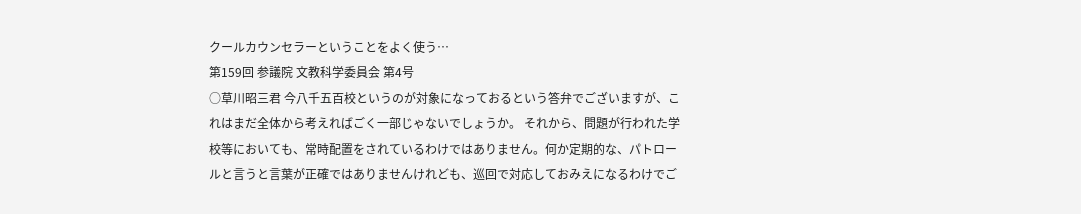クールカウンセラーということをよく使う…
第159回 参議院 文教科学委員会 第4号
○草川昭三君 今八千五百校というのが対象になっておるという答弁でございますが、これはまだ全体から考えればごく一部じゃないでしょうか。 それから、問題が行われた学校等においても、常時配置をされているわけではありません。何か定期的な、パトロールと言うと言葉が正確ではありませんけれども、巡回で対応しておみえになるわけでご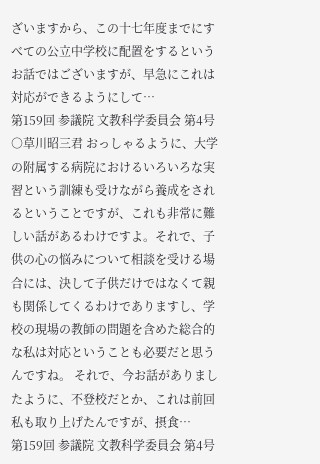ざいますから、この十七年度までにすべての公立中学校に配置をするというお話ではございますが、早急にこれは対応ができるようにして…
第159回 参議院 文教科学委員会 第4号
○草川昭三君 おっしゃるように、大学の附属する病院におけるいろいろな実習という訓練も受けながら養成をされるということですが、これも非常に難しい話があるわけですよ。それで、子供の心の悩みについて相談を受ける場合には、決して子供だけではなくて親も関係してくるわけでありますし、学校の現場の教師の問題を含めた総合的な私は対応ということも必要だと思うんですね。 それで、今お話がありましたように、不登校だとか、これは前回私も取り上げたんですが、摂食…
第159回 参議院 文教科学委員会 第4号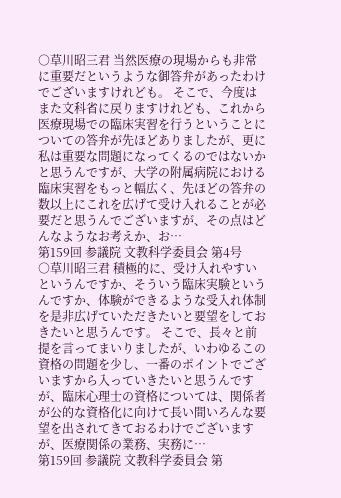○草川昭三君 当然医療の現場からも非常に重要だというような御答弁があったわけでございますけれども。 そこで、今度はまた文科省に戻りますけれども、これから医療現場での臨床実習を行うということについての答弁が先ほどありましたが、更に私は重要な問題になってくるのではないかと思うんですが、大学の附属病院における臨床実習をもっと幅広く、先ほどの答弁の数以上にこれを広げて受け入れることが必要だと思うんでございますが、その点はどんなようなお考えか、お…
第159回 参議院 文教科学委員会 第4号
○草川昭三君 積極的に、受け入れやすいというんですか、そういう臨床実験というんですか、体験ができるような受入れ体制を是非広げていただきたいと要望をしておきたいと思うんです。 そこで、長々と前提を言ってまいりましたが、いわゆるこの資格の問題を少し、一番のポイントでございますから入っていきたいと思うんですが、臨床心理士の資格については、関係者が公的な資格化に向けて長い間いろんな要望を出されてきておるわけでございますが、医療関係の業務、実務に…
第159回 参議院 文教科学委員会 第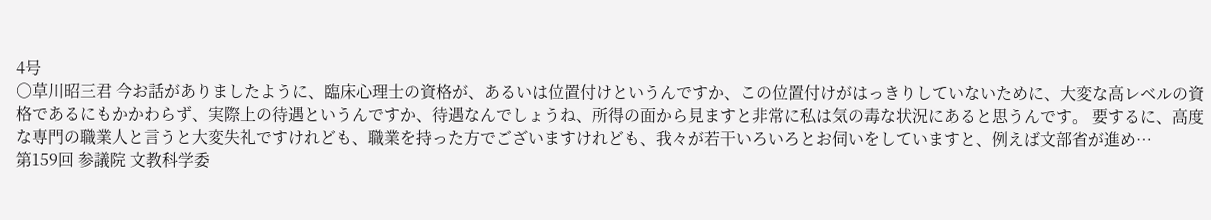4号
○草川昭三君 今お話がありましたように、臨床心理士の資格が、あるいは位置付けというんですか、この位置付けがはっきりしていないために、大変な高レベルの資格であるにもかかわらず、実際上の待遇というんですか、待遇なんでしょうね、所得の面から見ますと非常に私は気の毒な状況にあると思うんです。 要するに、高度な専門の職業人と言うと大変失礼ですけれども、職業を持った方でございますけれども、我々が若干いろいろとお伺いをしていますと、例えば文部省が進め…
第159回 参議院 文教科学委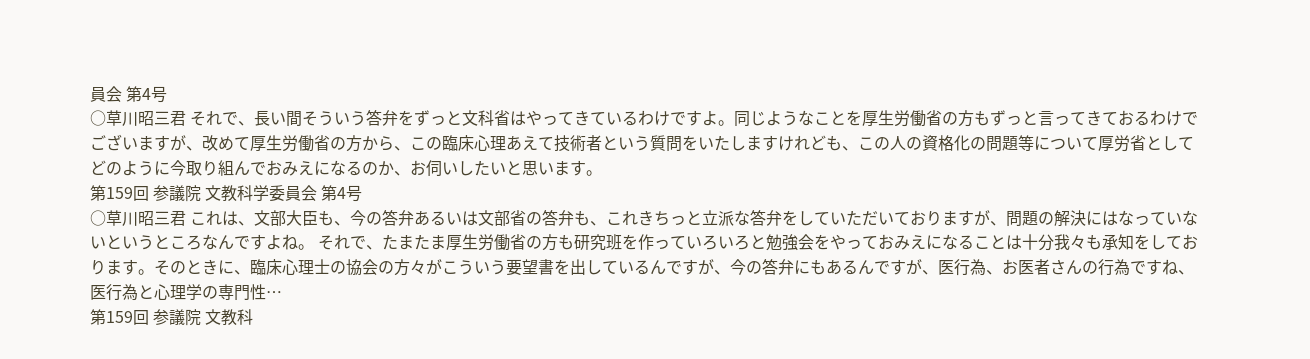員会 第4号
○草川昭三君 それで、長い間そういう答弁をずっと文科省はやってきているわけですよ。同じようなことを厚生労働省の方もずっと言ってきておるわけでございますが、改めて厚生労働省の方から、この臨床心理あえて技術者という質問をいたしますけれども、この人の資格化の問題等について厚労省としてどのように今取り組んでおみえになるのか、お伺いしたいと思います。
第159回 参議院 文教科学委員会 第4号
○草川昭三君 これは、文部大臣も、今の答弁あるいは文部省の答弁も、これきちっと立派な答弁をしていただいておりますが、問題の解決にはなっていないというところなんですよね。 それで、たまたま厚生労働省の方も研究班を作っていろいろと勉強会をやっておみえになることは十分我々も承知をしております。そのときに、臨床心理士の協会の方々がこういう要望書を出しているんですが、今の答弁にもあるんですが、医行為、お医者さんの行為ですね、医行為と心理学の専門性…
第159回 参議院 文教科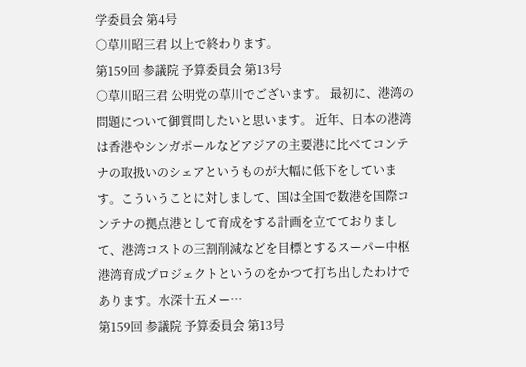学委員会 第4号
○草川昭三君 以上で終わります。
第159回 参議院 予算委員会 第13号
○草川昭三君 公明党の草川でございます。 最初に、港湾の問題について御質問したいと思います。 近年、日本の港湾は香港やシンガポールなどアジアの主要港に比べてコンテナの取扱いのシェアというものが大幅に低下をしています。こういうことに対しまして、国は全国で数港を国際コンテナの拠点港として育成をする計画を立てておりまして、港湾コストの三割削減などを目標とするスーパー中枢港湾育成プロジェクトというのをかつて打ち出したわけであります。水深十五メー…
第159回 参議院 予算委員会 第13号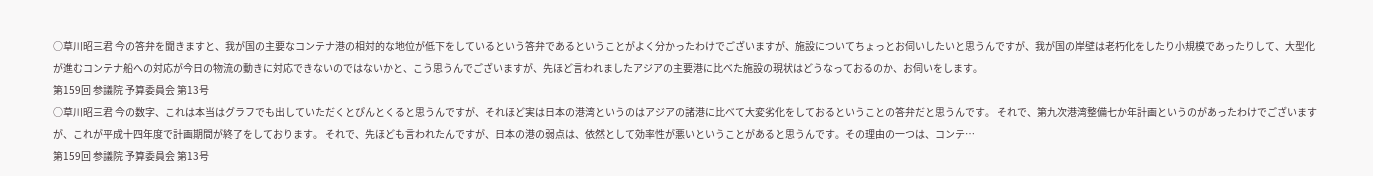○草川昭三君 今の答弁を聞きますと、我が国の主要なコンテナ港の相対的な地位が低下をしているという答弁であるということがよく分かったわけでございますが、施設についてちょっとお伺いしたいと思うんですが、我が国の岸壁は老朽化をしたり小規模であったりして、大型化が進むコンテナ船への対応が今日の物流の動きに対応できないのではないかと、こう思うんでございますが、先ほど言われましたアジアの主要港に比べた施設の現状はどうなっておるのか、お伺いをします。
第159回 参議院 予算委員会 第13号
○草川昭三君 今の数字、これは本当はグラフでも出していただくとぴんとくると思うんですが、それほど実は日本の港湾というのはアジアの諸港に比べて大変劣化をしておるということの答弁だと思うんです。 それで、第九次港湾整備七か年計画というのがあったわけでございますが、これが平成十四年度で計画期間が終了をしております。 それで、先ほども言われたんですが、日本の港の弱点は、依然として効率性が悪いということがあると思うんです。その理由の一つは、コンテ…
第159回 参議院 予算委員会 第13号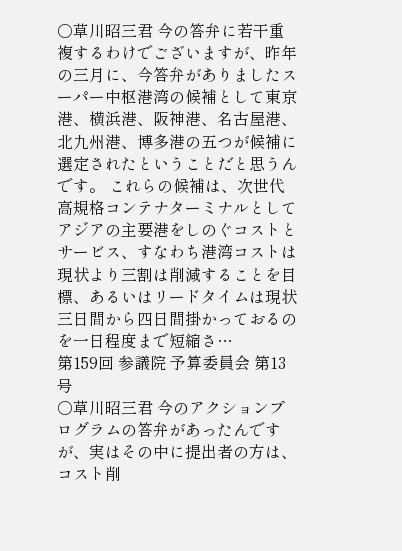○草川昭三君 今の答弁に若干重複するわけでございますが、昨年の三月に、今答弁がありましたスーパー中枢港湾の候補として東京港、横浜港、阪神港、名古屋港、北九州港、博多港の五つが候補に選定されたということだと思うんです。 これらの候補は、次世代高規格コンテナターミナルとしてアジアの主要港をしのぐコストとサービス、すなわち港湾コストは現状より三割は削減することを目標、あるいはリードタイムは現状三日間から四日間掛かっておるのを一日程度まで短縮さ…
第159回 参議院 予算委員会 第13号
○草川昭三君 今のアクションプログラムの答弁があったんですが、実はその中に提出者の方は、コスト削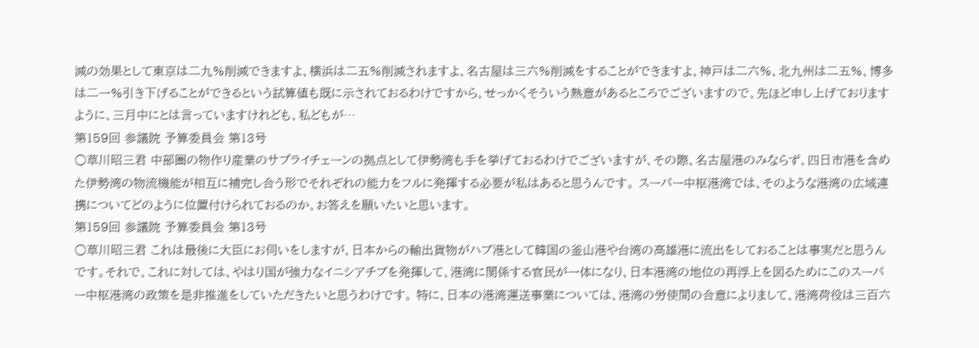減の効果として東京は二九%削減できますよ、横浜は二五%削減されますよ、名古屋は三六%削減をすることができますよ、神戸は二六%、北九州は二五%、博多は二一%引き下げることができるという試算値も既に示されておるわけですから、せっかくそういう熱意があるところでございますので、先ほど申し上げておりますように、三月中にとは言っていますけれども、私どもが…
第159回 参議院 予算委員会 第13号
○草川昭三君 中部圏の物作り産業のサプライチェーンの拠点として伊勢湾も手を挙げておるわけでございますが、その際、名古屋港のみならず、四日市港を含めた伊勢湾の物流機能が相互に補完し合う形でそれぞれの能力をフルに発揮する必要が私はあると思うんです。 スーパー中枢港湾では、そのような港湾の広域連携についてどのように位置付けられておるのか、お答えを願いたいと思います。
第159回 参議院 予算委員会 第13号
○草川昭三君 これは最後に大臣にお伺いをしますが、日本からの輸出貨物がハブ港として韓国の釜山港や台湾の高雄港に流出をしておることは事実だと思うんです。それで、これに対しては、やはり国が強力なイニシアチブを発揮して、港湾に関係する官民が一体になり、日本港湾の地位の再浮上を図るためにこのスーパー中枢港湾の政策を是非推進をしていただきたいと思うわけです。 特に、日本の港湾運送事業については、港湾の労使間の合意によりまして、港湾荷役は三百六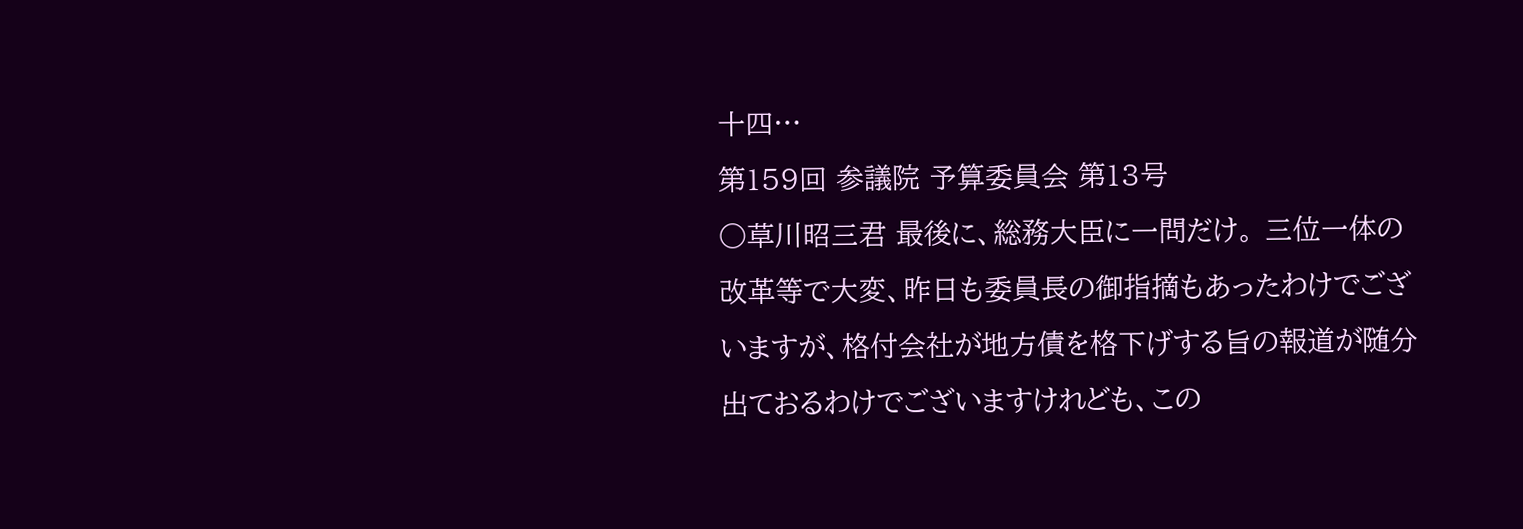十四…
第159回 参議院 予算委員会 第13号
○草川昭三君 最後に、総務大臣に一問だけ。 三位一体の改革等で大変、昨日も委員長の御指摘もあったわけでございますが、格付会社が地方債を格下げする旨の報道が随分出ておるわけでございますけれども、この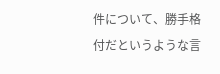件について、勝手格付だというような言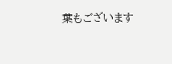葉もございます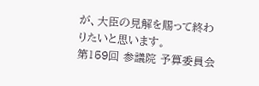が、大臣の見解を賜って終わりたいと思います。
第159回 参議院 予算委員会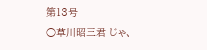第13号
○草川昭三君 じゃ、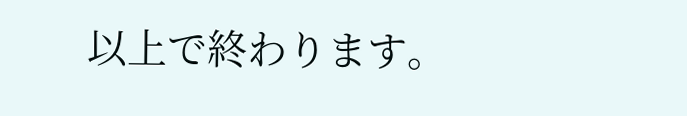以上で終わります。